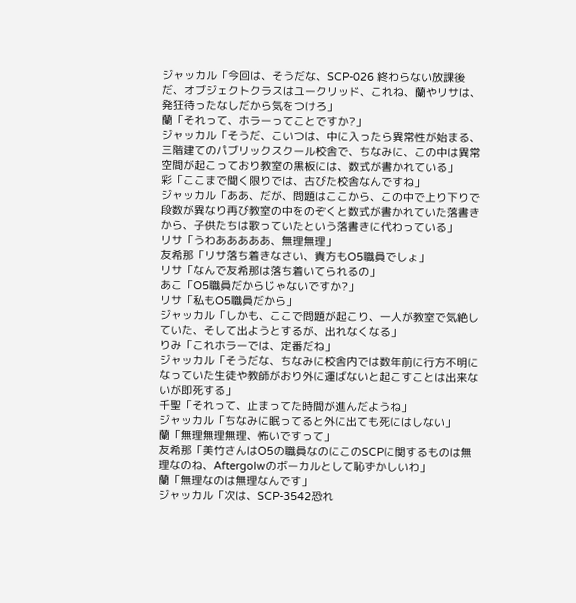ジャッカル「今回は、そうだな、SCP-026 終わらない放課後だ、オブジェクトクラスはユークリッド、これね、蘭やリサは、発狂待ったなしだから気をつけろ」
蘭「それって、ホラーってことですか?」
ジャッカル「そうだ、こいつは、中に入ったら異常性が始まる、三階建てのパブリックスクール校舎で、ちなみに、この中は異常空間が起こっており教室の黒板には、数式が書かれている」
彩「ここまで聞く限りでは、古びた校舎なんですね」
ジャッカル「ああ、だが、問題はここから、この中で上り下りで段数が異なり再び教室の中をのぞくと数式が書かれていた落書きから、子供たちは歌っていたという落書きに代わっている」
リサ「うわあああああ、無理無理」
友希那「リサ落ち着きなさい、貴方もO5職員でしょ」
リサ「なんで友希那は落ち着いてられるの」
あこ「O5職員だからじゃないですか?」
リサ「私もO5職員だから」
ジャッカル「しかも、ここで問題が起こり、一人が教室で気絶していた、そして出ようとするが、出れなくなる」
りみ「これホラーでは、定番だね」
ジャッカル「そうだな、ちなみに校舎内では数年前に行方不明になっていた生徒や教師がおり外に運ばないと起こすことは出来ないが即死する」
千聖「それって、止まってた時間が進んだようね」
ジャッカル「ちなみに眠ってると外に出ても死にはしない」
蘭「無理無理無理、怖いですって」
友希那「美竹さんはO5の職員なのにこのSCPに関するものは無理なのね、Aftergolwのボーカルとして恥ずかしいわ」
蘭「無理なのは無理なんです」
ジャッカル「次は、SCP-3542恐れ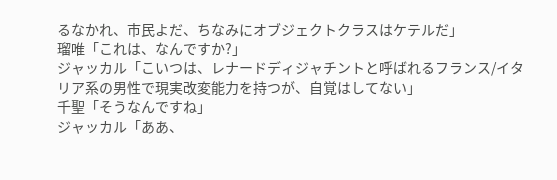るなかれ、市民よだ、ちなみにオブジェクトクラスはケテルだ」
瑠唯「これは、なんですか?」
ジャッカル「こいつは、レナードディジャチントと呼ばれるフランス/イタリア系の男性で現実改変能力を持つが、自覚はしてない」
千聖「そうなんですね」
ジャッカル「ああ、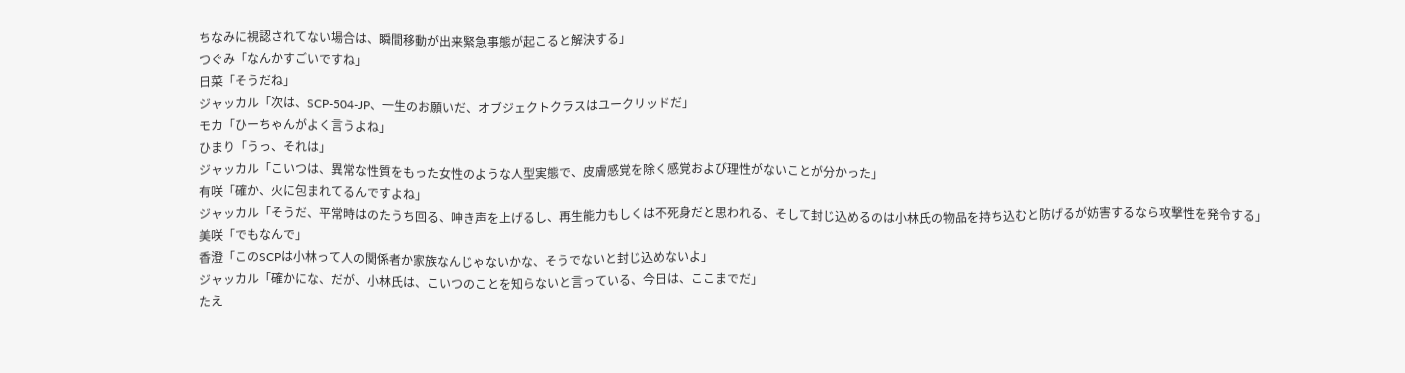ちなみに視認されてない場合は、瞬間移動が出来緊急事態が起こると解決する」
つぐみ「なんかすごいですね」
日菜「そうだね」
ジャッカル「次は、SCP-504-JP、一生のお願いだ、オブジェクトクラスはユークリッドだ」
モカ「ひーちゃんがよく言うよね」
ひまり「うっ、それは」
ジャッカル「こいつは、異常な性質をもった女性のような人型実態で、皮膚感覚を除く感覚および理性がないことが分かった」
有咲「確か、火に包まれてるんですよね」
ジャッカル「そうだ、平常時はのたうち回る、呻き声を上げるし、再生能力もしくは不死身だと思われる、そして封じ込めるのは小林氏の物品を持ち込むと防げるが妨害するなら攻撃性を発令する」
美咲「でもなんで」
香澄「このSCPは小林って人の関係者か家族なんじゃないかな、そうでないと封じ込めないよ」
ジャッカル「確かにな、だが、小林氏は、こいつのことを知らないと言っている、今日は、ここまでだ」
たえ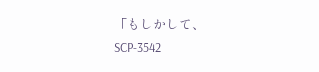「もしかして、SCP-3542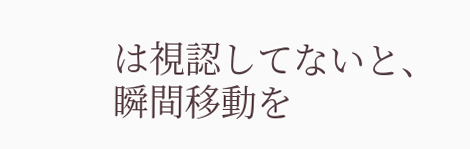は視認してないと、瞬間移動を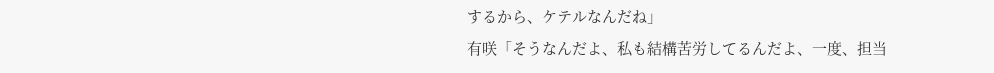するから、ケテルなんだね」
有咲「そうなんだよ、私も結構苦労してるんだよ、一度、担当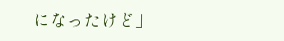になったけど」